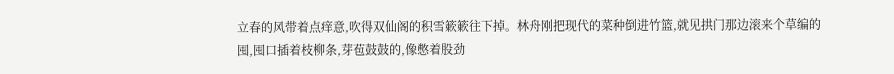立春的风带着点痒意,吹得双仙阁的积雪簌簌往下掉。林舟刚把现代的菜种倒进竹篮,就见拱门那边滚来个草编的囤,囤口插着枝柳条,芽苞鼓鼓的,像憋着股劲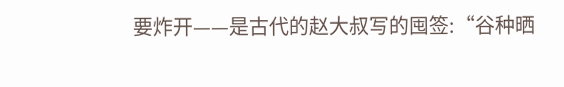要炸开——是古代的赵大叔写的囤签:“谷种晒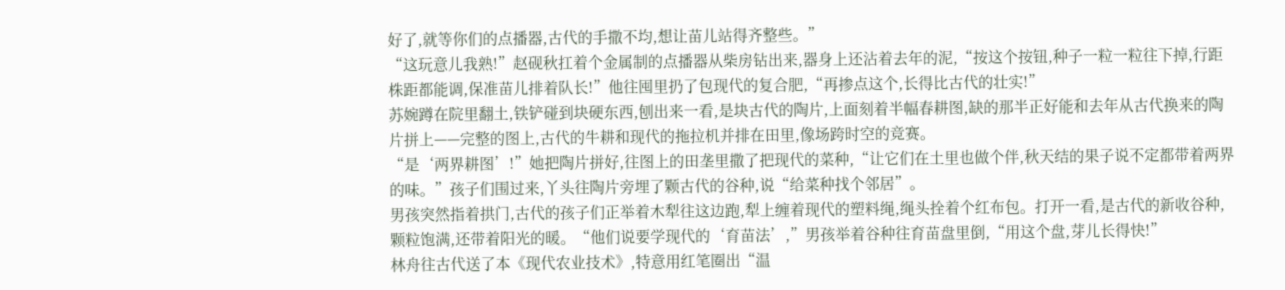好了,就等你们的点播器,古代的手撒不均,想让苗儿站得齐整些。”
“这玩意儿我熟!”赵砚秋扛着个金属制的点播器从柴房钻出来,器身上还沾着去年的泥,“按这个按钮,种子一粒一粒往下掉,行距株距都能调,保准苗儿排着队长!”他往囤里扔了包现代的复合肥,“再掺点这个,长得比古代的壮实!”
苏婉蹲在院里翻土,铁铲碰到块硬东西,刨出来一看,是块古代的陶片,上面刻着半幅春耕图,缺的那半正好能和去年从古代换来的陶片拼上——完整的图上,古代的牛耕和现代的拖拉机并排在田里,像场跨时空的竞赛。
“是‘两界耕图’!”她把陶片拼好,往图上的田垄里撒了把现代的菜种,“让它们在土里也做个伴,秋天结的果子说不定都带着两界的味。”孩子们围过来,丫头往陶片旁埋了颗古代的谷种,说“给菜种找个邻居”。
男孩突然指着拱门,古代的孩子们正举着木犁往这边跑,犁上缠着现代的塑料绳,绳头拴着个红布包。打开一看,是古代的新收谷种,颗粒饱满,还带着阳光的暖。“他们说要学现代的‘育苗法’,”男孩举着谷种往育苗盘里倒,“用这个盘,芽儿长得快!”
林舟往古代送了本《现代农业技术》,特意用红笔圈出“温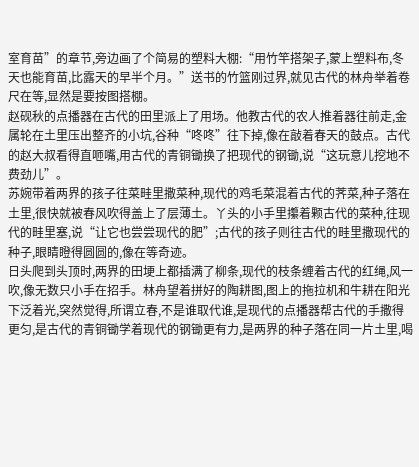室育苗”的章节,旁边画了个简易的塑料大棚:“用竹竿搭架子,蒙上塑料布,冬天也能育苗,比露天的早半个月。”送书的竹篮刚过界,就见古代的林舟举着卷尺在等,显然是要按图搭棚。
赵砚秋的点播器在古代的田里派上了用场。他教古代的农人推着器往前走,金属轮在土里压出整齐的小坑,谷种“咚咚”往下掉,像在敲着春天的鼓点。古代的赵大叔看得直咂嘴,用古代的青铜锄换了把现代的钢锄,说“这玩意儿挖地不费劲儿”。
苏婉带着两界的孩子往菜畦里撒菜种,现代的鸡毛菜混着古代的荠菜,种子落在土里,很快就被春风吹得盖上了层薄土。丫头的小手里攥着颗古代的菜种,往现代的畦里塞,说“让它也尝尝现代的肥”;古代的孩子则往古代的畦里撒现代的种子,眼睛瞪得圆圆的,像在等奇迹。
日头爬到头顶时,两界的田埂上都插满了柳条,现代的枝条缠着古代的红绳,风一吹,像无数只小手在招手。林舟望着拼好的陶耕图,图上的拖拉机和牛耕在阳光下泛着光,突然觉得,所谓立春,不是谁取代谁,是现代的点播器帮古代的手撒得更匀,是古代的青铜锄学着现代的钢锄更有力,是两界的种子落在同一片土里,喝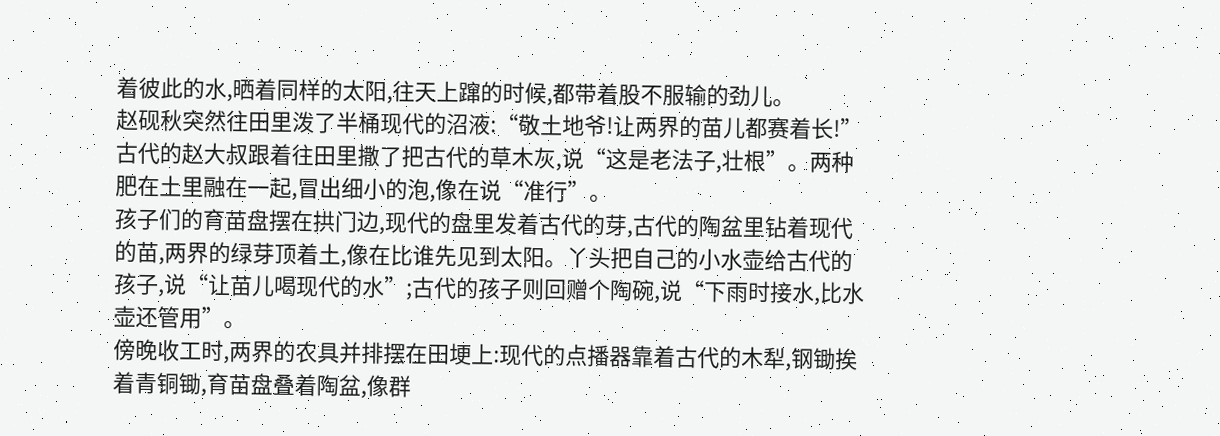着彼此的水,晒着同样的太阳,往天上蹿的时候,都带着股不服输的劲儿。
赵砚秋突然往田里泼了半桶现代的沼液:“敬土地爷!让两界的苗儿都赛着长!”古代的赵大叔跟着往田里撒了把古代的草木灰,说“这是老法子,壮根”。两种肥在土里融在一起,冒出细小的泡,像在说“准行”。
孩子们的育苗盘摆在拱门边,现代的盘里发着古代的芽,古代的陶盆里钻着现代的苗,两界的绿芽顶着土,像在比谁先见到太阳。丫头把自己的小水壶给古代的孩子,说“让苗儿喝现代的水”;古代的孩子则回赠个陶碗,说“下雨时接水,比水壶还管用”。
傍晚收工时,两界的农具并排摆在田埂上:现代的点播器靠着古代的木犁,钢锄挨着青铜锄,育苗盘叠着陶盆,像群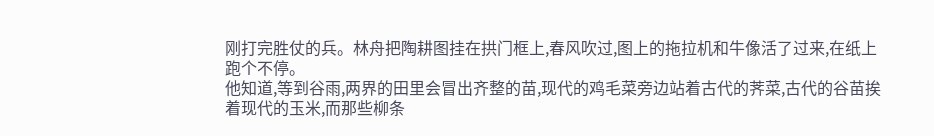刚打完胜仗的兵。林舟把陶耕图挂在拱门框上,春风吹过,图上的拖拉机和牛像活了过来,在纸上跑个不停。
他知道,等到谷雨,两界的田里会冒出齐整的苗,现代的鸡毛菜旁边站着古代的荠菜,古代的谷苗挨着现代的玉米,而那些柳条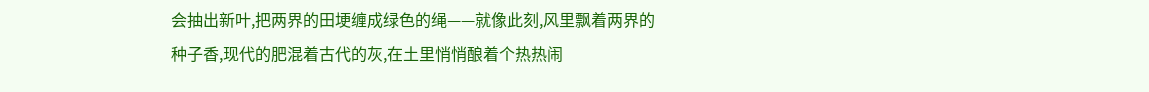会抽出新叶,把两界的田埂缠成绿色的绳——就像此刻,风里飘着两界的种子香,现代的肥混着古代的灰,在土里悄悄酿着个热热闹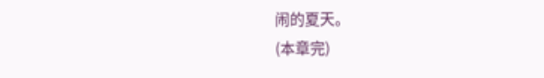闹的夏天。
(本章完)